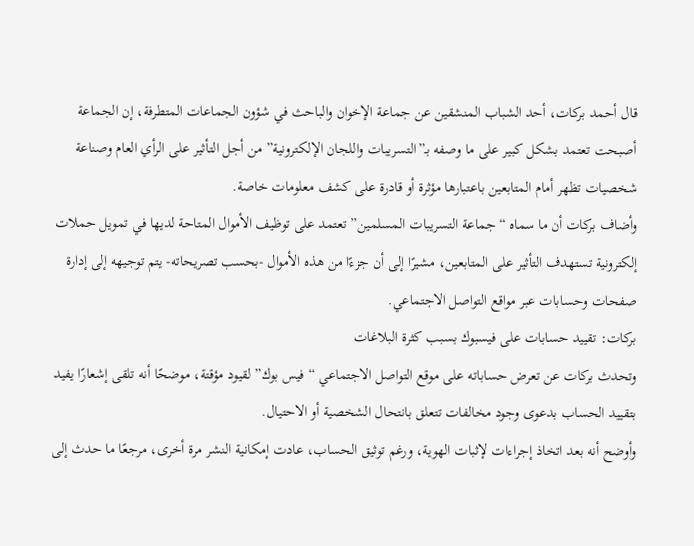قال أحمد بركات، أحد الشباب المنشقين عن جماعة الإخوان والباحث في شؤون الجماعات المتطرفة، إن الجماعة أصبحت تعتمد بشكل كبير على ما وصفه بـ”التسريبات واللجان الإلكترونية” من أجل التأثير على الرأي العام وصناعة شخصيات تظهر أمام المتابعين باعتبارها مؤثرة أو قادرة على كشف معلومات خاصة.
وأضاف بركات أن ما سماه “جماعة التسريبات المسلمين” تعتمد على توظيف الأموال المتاحة لديها في تمويل حملات إلكترونية تستهدف التأثير على المتابعين، مشيرًا إلى أن جزءًا من هذه الأموال -بحسب تصريحاته- يتم توجيهه إلى إدارة صفحات وحسابات عبر مواقع التواصل الاجتماعي.
بركات: تقييد حسابات على فيسبوك بسبب كثرة البلاغات
وتحدث بركات عن تعرض حساباته على موقع التواصل الاجتماعي “فيس بوك” لقيود مؤقتة، موضحًا أنه تلقى إشعارًا يفيد بتقييد الحساب بدعوى وجود مخالفات تتعلق بانتحال الشخصية أو الاحتيال.
وأوضح أنه بعد اتخاذ إجراءات لإثبات الهوية، ورغم توثيق الحساب، عادت إمكانية النشر مرة أخرى، مرجعًا ما حدث إلى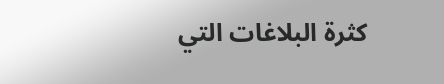كثرة البلاغات التي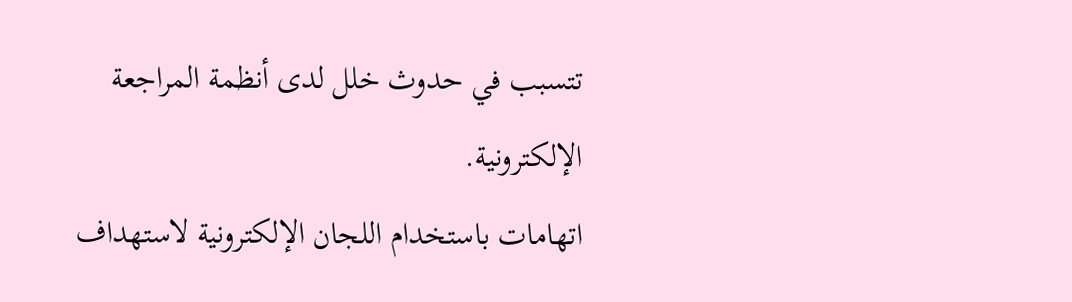تتسبب في حدوث خلل لدى أنظمة المراجعة الإلكترونية.
اتهامات باستخدام اللجان الإلكترونية لاستهداف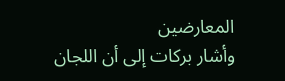المعارضين
وأشار بركات إلى أن اللجان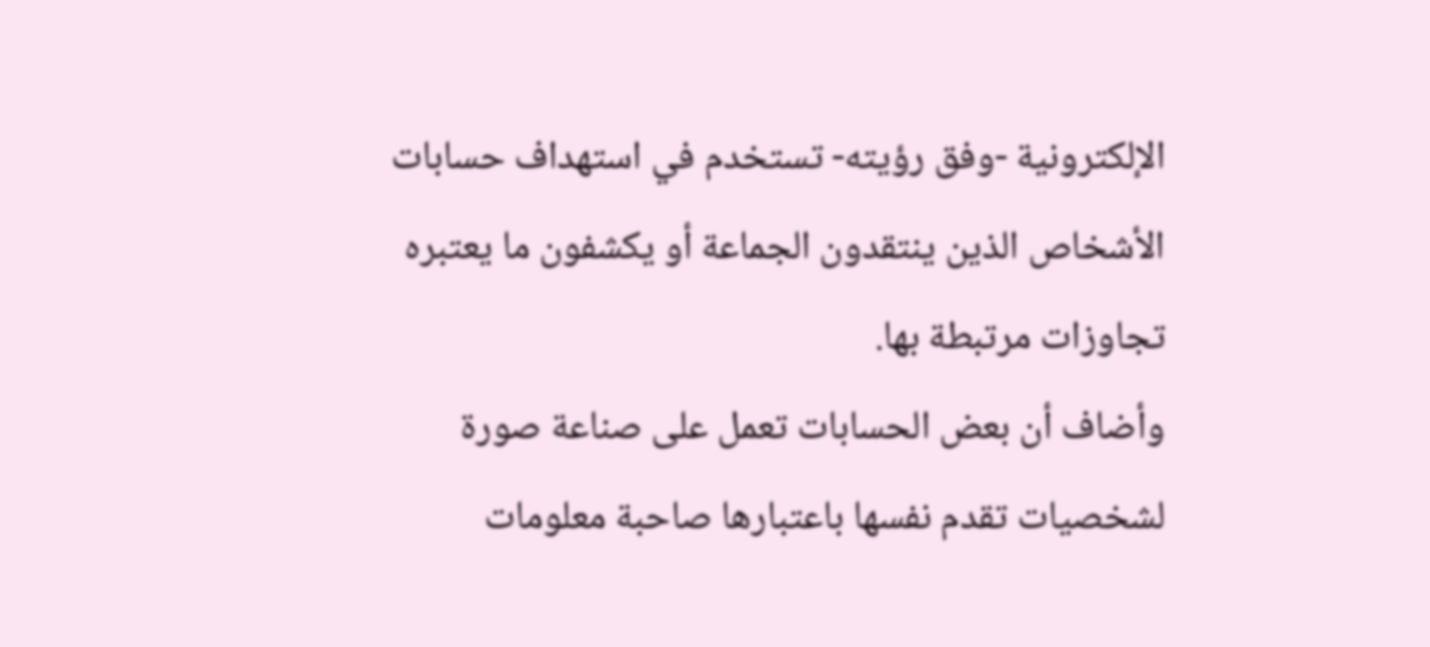الإلكترونية -وفق رؤيته- تستخدم في استهداف حسابات الأشخاص الذين ينتقدون الجماعة أو يكشفون ما يعتبره تجاوزات مرتبطة بها.
وأضاف أن بعض الحسابات تعمل على صناعة صورة لشخصيات تقدم نفسها باعتبارها صاحبة معلومات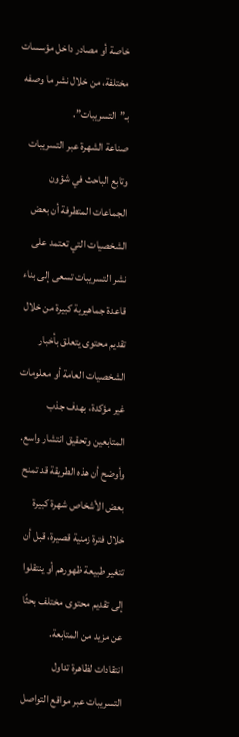خاصة أو مصادر داخل مؤسسات مختلفة، من خلال نشر ما وصفه بـ”التسريبات”.
صناعة الشهرة عبر التسريبات
وتابع الباحث في شؤون الجماعات المتطرفة أن بعض الشخصيات التي تعتمد على نشر التسريبات تسعى إلى بناء قاعدة جماهيرية كبيرة من خلال تقديم محتوى يتعلق بأخبار الشخصيات العامة أو معلومات غير مؤكدة، بهدف جذب المتابعين وتحقيق انتشار واسع.
وأوضح أن هذه الطريقة قد تمنح بعض الأشخاص شهرة كبيرة خلال فترة زمنية قصيرة، قبل أن تتغير طبيعة ظهورهم أو ينتقلوا إلى تقديم محتوى مختلف بحثًا عن مزيد من المتابعة.
انتقادات لظاهرة تداول التسريبات عبر مواقع التواصل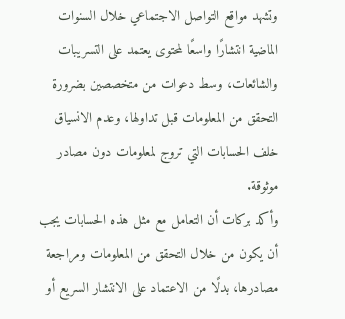وتشهد مواقع التواصل الاجتماعي خلال السنوات الماضية انتشارًا واسعًا لمحتوى يعتمد على التسريبات والشائعات، وسط دعوات من متخصصين بضرورة التحقق من المعلومات قبل تداولها، وعدم الانسياق خلف الحسابات التي تروج لمعلومات دون مصادر موثوقة.
وأكد بركات أن التعامل مع مثل هذه الحسابات يجب أن يكون من خلال التحقق من المعلومات ومراجعة مصادرها، بدلًا من الاعتماد على الانتشار السريع أو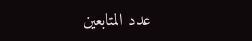عدد المتابعين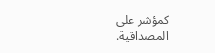كمؤشر على المصداقية.